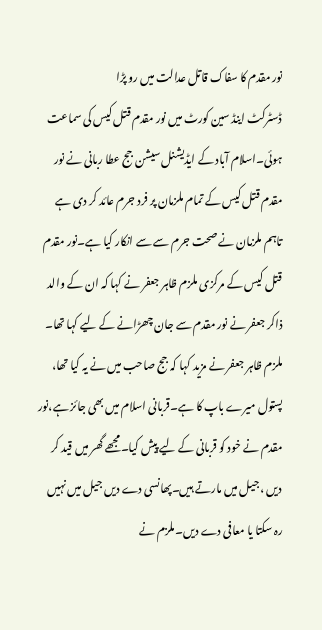نور مقدم کا سفاک قاتل عدالت میں رو پڑا
ڈسٹرکٹ اینڈ سین کورٹ میں نور مقدم قتل کیس کی سماعت ہوئی۔اسلام آباد کے ایڈیشنل سیشن جج عطا ربانی نے نور مقدم قتل کیس کے تمام ملزمان پر فرد جرم عائد کر دی ہے تاہم ملزمان نے صحت جرم سے سے انکار کیا ہے۔نور مقدم قتل کیس کے مرکزی ملزم ظاہر جعفر نے کہا کہ ان کے والد ذاکر جعفر نے نور مقدم سے جان چھڑانے کے لیے کہا تھا۔
ملزم ظاہر جعفر نے مزید کہا کہ جج صاحب میں نے یہ کیا تھا، پستول میرے باپ کا ہے۔قربانی اسلام میں بھی جائز ہے،نور مقدم نے خود کو قربانی کے لیے پیش کیا۔مجھے گھر میں قید کر دیں ، جیل میں مارتے ہیں۔پھانسی دے دیں جیل میں نہیں رہ سکتا یا معافی دے دیں۔ملزم نے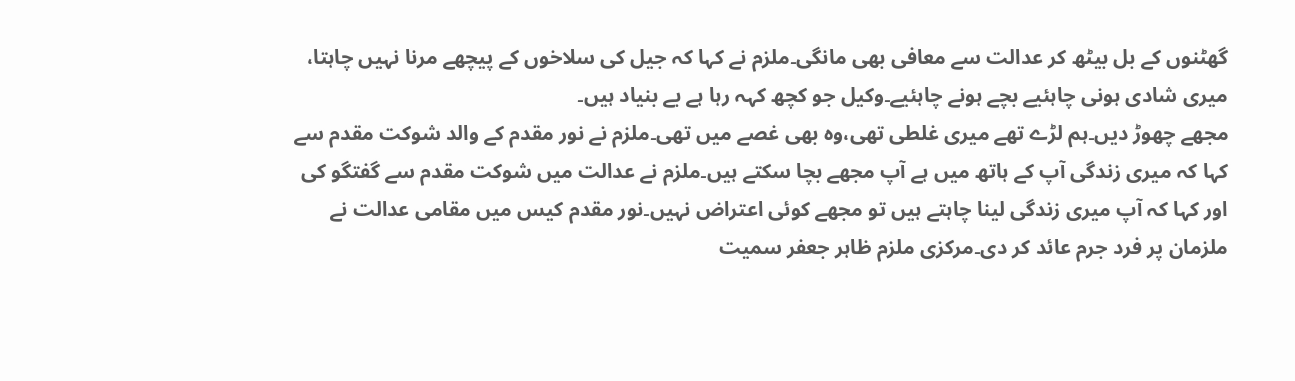گھٹنوں کے بل بیٹھ کر عدالت سے معافی بھی مانگی۔ملزم نے کہا کہ جیل کی سلاخوں کے پیچھے مرنا نہیں چاہتا، میری شادی ہونی چاہئیے بچے ہونے چاہئیے۔وکیل جو کچھ کہہ رہا ہے بے بنیاد ہیں۔
مجھے چھوڑ دیں۔ہم لڑے تھے میری غلطی تھی،وہ بھی غصے میں تھی۔ملزم نے نور مقدم کے والد شوکت مقدم سے کہا کہ میری زندگی آپ کے ہاتھ میں ہے آپ مجھے بچا سکتے ہیں۔ملزم نے عدالت میں شوکت مقدم سے گفتگو کی اور کہا کہ آپ میری زندگی لینا چاہتے ہیں تو مجھے کوئی اعتراض نہیں۔نور مقدم کیس میں مقامی عدالت نے ملزمان پر فرد جرم عائد کر دی۔مرکزی ملزم ظاہر جعفر سمیت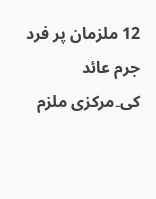12 ملزمان پر فرد جرم عائد کی۔مرکزی ملزم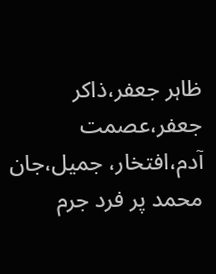ظاہر جعفر،ذاکر جعفر،عصمت آدم،افتخار، جمیل،جان محمد پر فرد جرم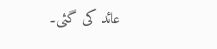عائد کی گئی۔